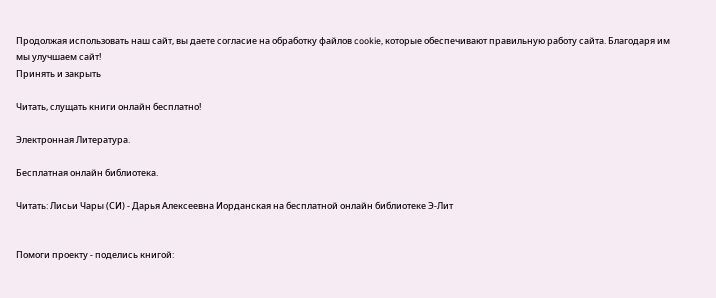Продолжая использовать наш сайт, вы даете согласие на обработку файлов cookie, которые обеспечивают правильную работу сайта. Благодаря им мы улучшаем сайт!
Принять и закрыть

Читать, слущать книги онлайн бесплатно!

Электронная Литература.

Бесплатная онлайн библиотека.

Читать: Лисьи Чары (СИ) - Дарья Алексеевна Иорданская на бесплатной онлайн библиотеке Э-Лит


Помоги проекту - поделись книгой: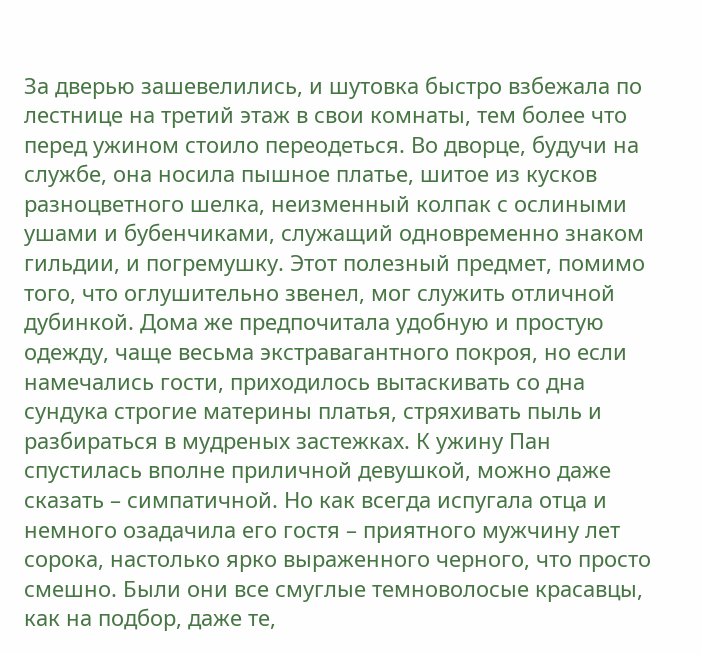За дверью зашевелились, и шутовка быстро взбежала по лестнице на третий этаж в свои комнаты, тем более что перед ужином стоило переодеться. Во дворце, будучи на службе, она носила пышное платье, шитое из кусков разноцветного шелка, неизменный колпак с ослиными ушами и бубенчиками, служащий одновременно знаком гильдии, и погремушку. Этот полезный предмет, помимо того, что оглушительно звенел, мог служить отличной дубинкой. Дома же предпочитала удобную и простую одежду, чаще весьма экстравагантного покроя, но если намечались гости, приходилось вытаскивать со дна сундука строгие материны платья, стряхивать пыль и разбираться в мудреных застежках. К ужину Пан спустилась вполне приличной девушкой, можно даже сказать – симпатичной. Но как всегда испугала отца и немного озадачила его гостя – приятного мужчину лет сорока, настолько ярко выраженного черного, что просто смешно. Были они все смуглые темноволосые красавцы, как на подбор, даже те,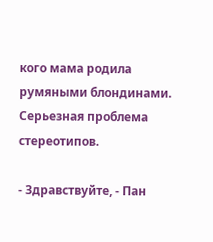кого мама родила румяными блондинами. Серьезная проблема стереотипов.

- Здравствуйте, - Пан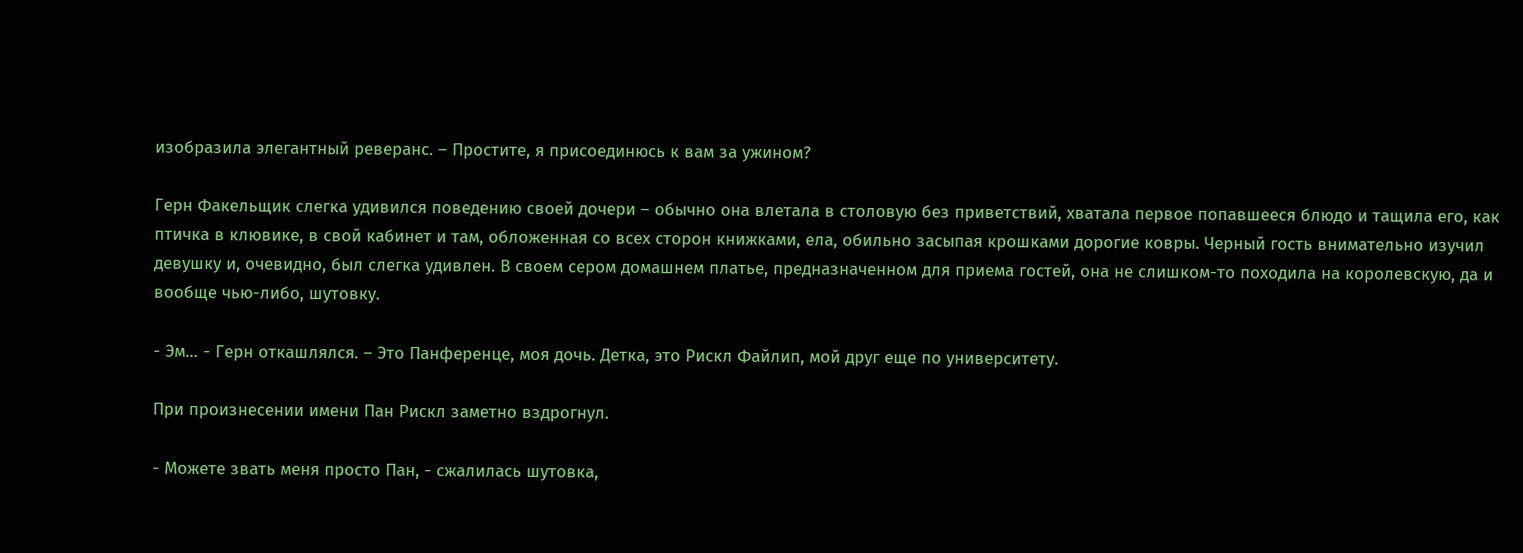изобразила элегантный реверанс. – Простите, я присоединюсь к вам за ужином?

Герн Факельщик слегка удивился поведению своей дочери – обычно она влетала в столовую без приветствий, хватала первое попавшееся блюдо и тащила его, как птичка в клювике, в свой кабинет и там, обложенная со всех сторон книжками, ела, обильно засыпая крошками дорогие ковры. Черный гость внимательно изучил девушку и, очевидно, был слегка удивлен. В своем сером домашнем платье, предназначенном для приема гостей, она не слишком-то походила на королевскую, да и вообще чью-либо, шутовку.

- Эм… - Герн откашлялся. – Это Панференце, моя дочь. Детка, это Рискл Файлип, мой друг еще по университету.

При произнесении имени Пан Рискл заметно вздрогнул.

- Можете звать меня просто Пан, - сжалилась шутовка,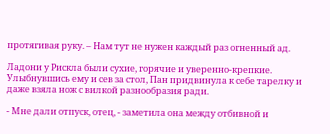протягивая руку. – Нам тут не нужен каждый раз огненный ад.

Ладони у Рискла были сухие, горячие и уверенно-крепкие. Улыбнувшись ему и сев за стол, Пан придвинула к себе тарелку и даже взяла нож с вилкой разнообразия ради.

- Мне дали отпуск, отец, - заметила она между отбивной и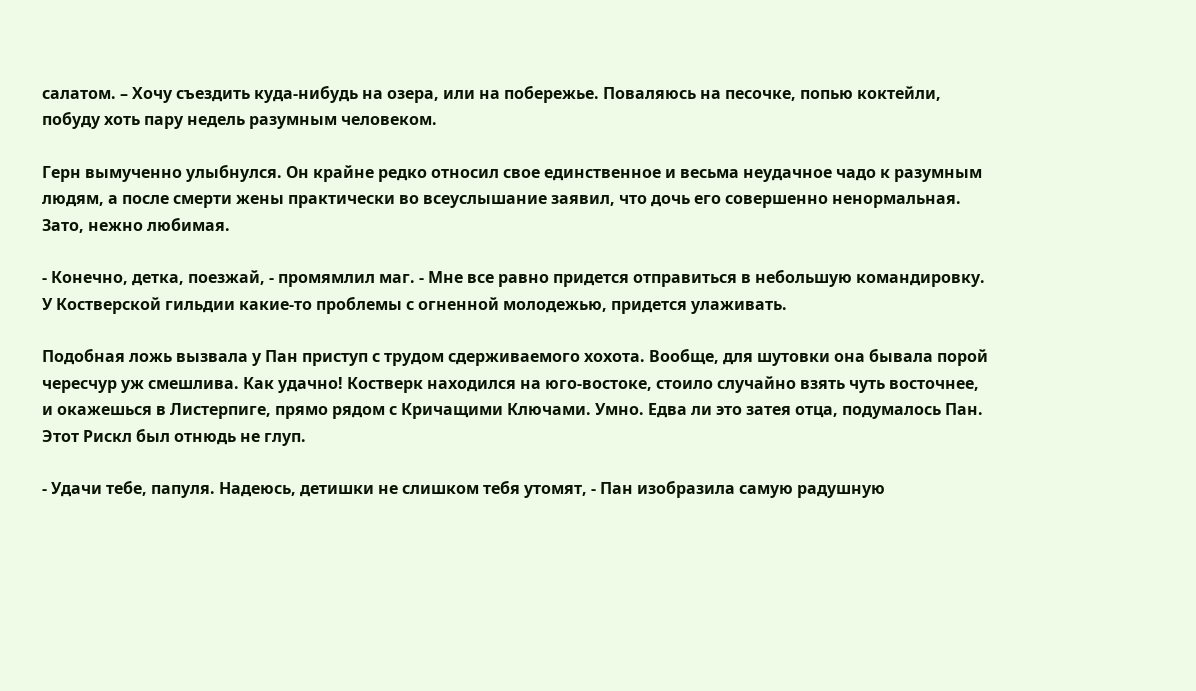салатом. – Хочу съездить куда-нибудь на озера, или на побережье. Поваляюсь на песочке, попью коктейли, побуду хоть пару недель разумным человеком.

Герн вымученно улыбнулся. Он крайне редко относил свое единственное и весьма неудачное чадо к разумным людям, а после смерти жены практически во всеуслышание заявил, что дочь его совершенно ненормальная. Зато, нежно любимая.

- Конечно, детка, поезжай, - промямлил маг. - Мне все равно придется отправиться в небольшую командировку. У Костверской гильдии какие-то проблемы с огненной молодежью, придется улаживать.

Подобная ложь вызвала у Пан приступ с трудом сдерживаемого хохота. Вообще, для шутовки она бывала порой чересчур уж смешлива. Как удачно! Костверк находился на юго-востоке, стоило случайно взять чуть восточнее, и окажешься в Листерпиге, прямо рядом с Кричащими Ключами. Умно. Едва ли это затея отца, подумалось Пан. Этот Рискл был отнюдь не глуп.

- Удачи тебе, папуля. Надеюсь, детишки не слишком тебя утомят, - Пан изобразила самую радушную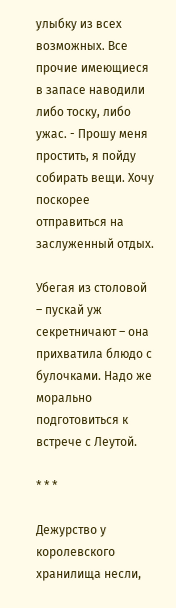улыбку из всех возможных. Все прочие имеющиеся в запасе наводили либо тоску, либо ужас. - Прошу меня простить, я пойду собирать вещи. Хочу поскорее отправиться на заслуженный отдых.

Убегая из столовой – пускай уж секретничают – она прихватила блюдо с булочками. Надо же морально подготовиться к встрече с Леутой.

* * *

Дежурство у королевского хранилища несли,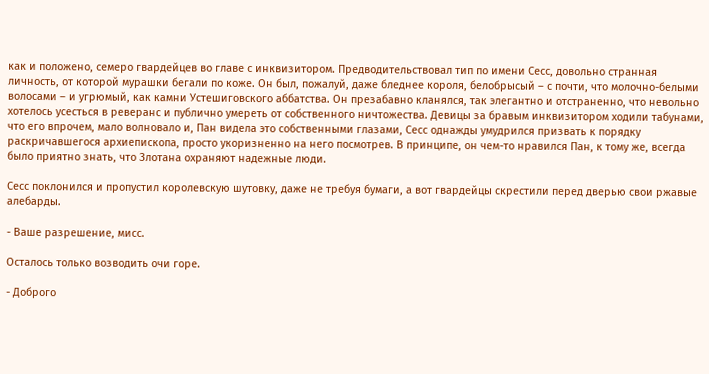как и положено, семеро гвардейцев во главе с инквизитором. Предводительствовал тип по имени Сесс, довольно странная личность, от которой мурашки бегали по коже. Он был, пожалуй, даже бледнее короля, белобрысый – с почти, что молочно-белыми волосами – и угрюмый, как камни Устешиговского аббатства. Он презабавно кланялся, так элегантно и отстраненно, что невольно хотелось усесться в реверанс и публично умереть от собственного ничтожества. Девицы за бравым инквизитором ходили табунами, что его впрочем, мало волновало и, Пан видела это собственными глазами, Сесс однажды умудрился призвать к порядку раскричавшегося архиепископа, просто укоризненно на него посмотрев. В принципе, он чем-то нравился Пан, к тому же, всегда было приятно знать, что Злотана охраняют надежные люди.

Сесс поклонился и пропустил королевскую шутовку, даже не требуя бумаги, а вот гвардейцы скрестили перед дверью свои ржавые алебарды.

- Ваше разрешение, мисс.

Осталось только возводить очи горе.

- Доброго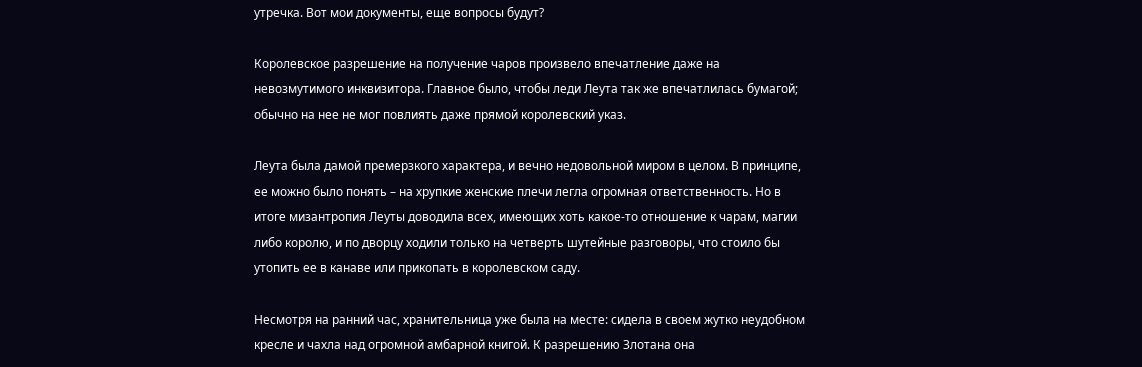утречка. Вот мои документы, еще вопросы будут?

Королевское разрешение на получение чаров произвело впечатление даже на невозмутимого инквизитора. Главное было, чтобы леди Леута так же впечатлилась бумагой; обычно на нее не мог повлиять даже прямой королевский указ.

Леута была дамой премерзкого характера, и вечно недовольной миром в целом. В принципе, ее можно было понять – на хрупкие женские плечи легла огромная ответственность. Но в итоге мизантропия Леуты доводила всех, имеющих хоть какое-то отношение к чарам, магии либо королю, и по дворцу ходили только на четверть шутейные разговоры, что стоило бы утопить ее в канаве или прикопать в королевском саду.

Несмотря на ранний час, хранительница уже была на месте: сидела в своем жутко неудобном кресле и чахла над огромной амбарной книгой. К разрешению Злотана она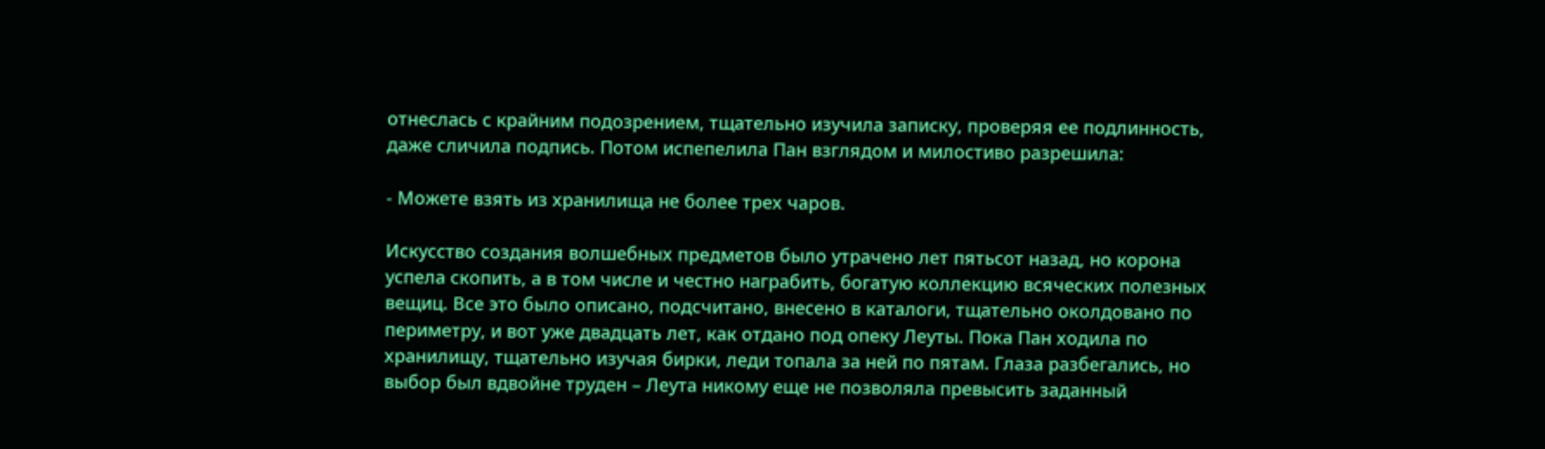отнеслась с крайним подозрением, тщательно изучила записку, проверяя ее подлинность, даже сличила подпись. Потом испепелила Пан взглядом и милостиво разрешила:

- Можете взять из хранилища не более трех чаров.

Искусство создания волшебных предметов было утрачено лет пятьсот назад, но корона успела скопить, а в том числе и честно награбить, богатую коллекцию всяческих полезных вещиц. Все это было описано, подсчитано, внесено в каталоги, тщательно околдовано по периметру, и вот уже двадцать лет, как отдано под опеку Леуты. Пока Пан ходила по хранилищу, тщательно изучая бирки, леди топала за ней по пятам. Глаза разбегались, но выбор был вдвойне труден – Леута никому еще не позволяла превысить заданный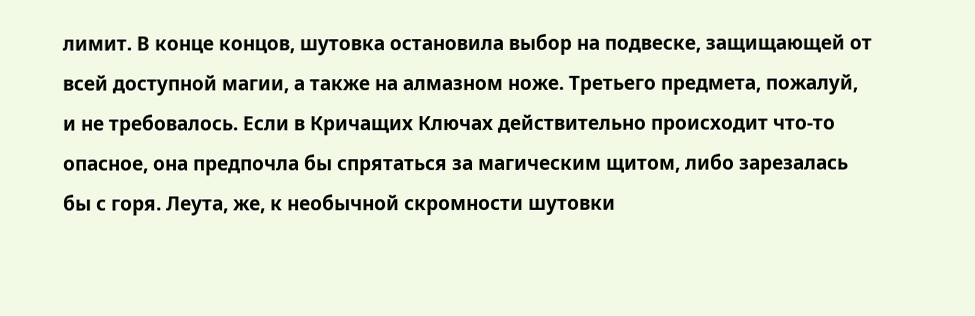лимит. В конце концов, шутовка остановила выбор на подвеске, защищающей от всей доступной магии, а также на алмазном ноже. Третьего предмета, пожалуй, и не требовалось. Если в Кричащих Ключах действительно происходит что-то опасное, она предпочла бы спрятаться за магическим щитом, либо зарезалась бы с горя. Леута, же, к необычной скромности шутовки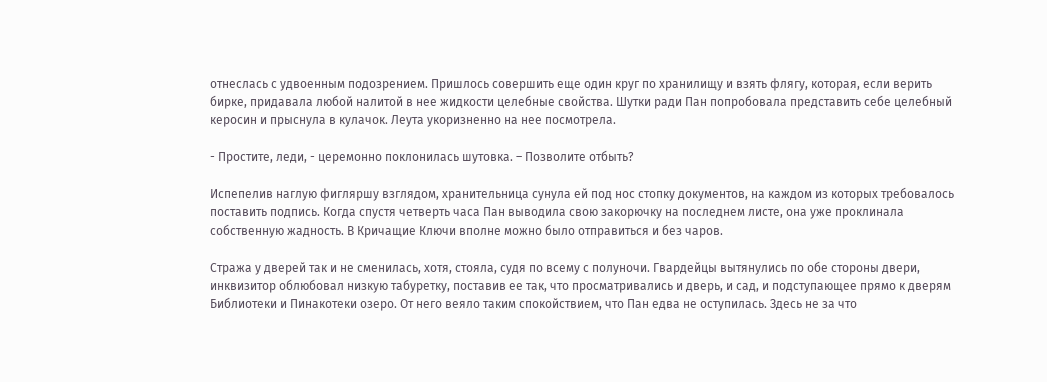отнеслась с удвоенным подозрением. Пришлось совершить еще один круг по хранилищу и взять флягу, которая, если верить бирке, придавала любой налитой в нее жидкости целебные свойства. Шутки ради Пан попробовала представить себе целебный керосин и прыснула в кулачок. Леута укоризненно на нее посмотрела.

- Простите, леди, - церемонно поклонилась шутовка. – Позволите отбыть?

Испепелив наглую фигляршу взглядом, хранительница сунула ей под нос стопку документов, на каждом из которых требовалось поставить подпись. Когда спустя четверть часа Пан выводила свою закорючку на последнем листе, она уже проклинала собственную жадность. В Кричащие Ключи вполне можно было отправиться и без чаров.

Стража у дверей так и не сменилась, хотя, стояла, судя по всему с полуночи. Гвардейцы вытянулись по обе стороны двери, инквизитор облюбовал низкую табуретку, поставив ее так, что просматривались и дверь, и сад, и подступающее прямо к дверям Библиотеки и Пинакотеки озеро. От него веяло таким спокойствием, что Пан едва не оступилась. Здесь не за что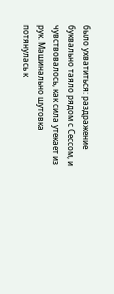было ухватиться: раздражение буквально таяло рядом с Сессом, и чувствовалось, как сила утекает из рук. Машинально шутовка потянулась к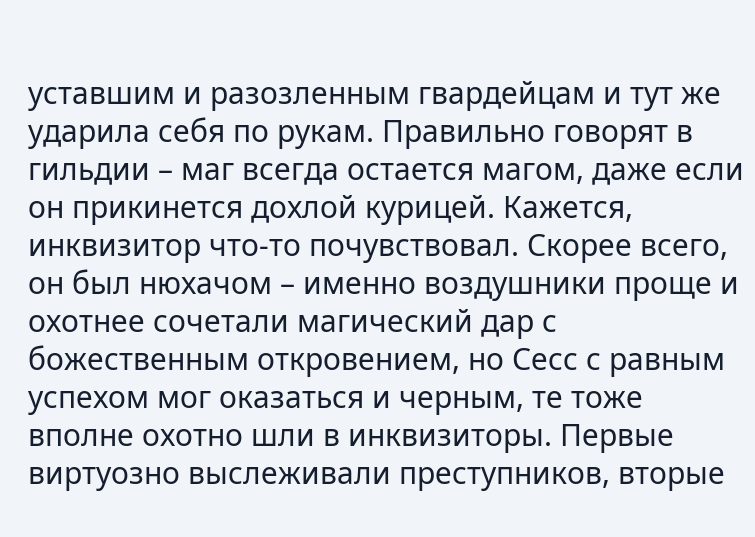уставшим и разозленным гвардейцам и тут же ударила себя по рукам. Правильно говорят в гильдии – маг всегда остается магом, даже если он прикинется дохлой курицей. Кажется, инквизитор что-то почувствовал. Скорее всего, он был нюхачом – именно воздушники проще и охотнее сочетали магический дар с божественным откровением, но Сесс с равным успехом мог оказаться и черным, те тоже вполне охотно шли в инквизиторы. Первые виртуозно выслеживали преступников, вторые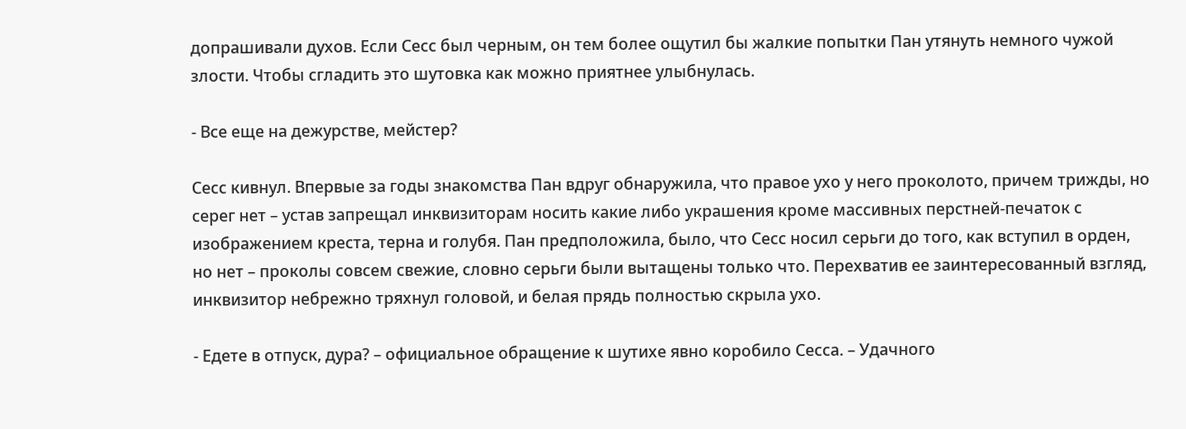допрашивали духов. Если Сесс был черным, он тем более ощутил бы жалкие попытки Пан утянуть немного чужой злости. Чтобы сгладить это шутовка как можно приятнее улыбнулась.

- Все еще на дежурстве, мейстер?

Сесс кивнул. Впервые за годы знакомства Пан вдруг обнаружила, что правое ухо у него проколото, причем трижды, но серег нет – устав запрещал инквизиторам носить какие либо украшения кроме массивных перстней-печаток с изображением креста, терна и голубя. Пан предположила, было, что Сесс носил серьги до того, как вступил в орден, но нет – проколы совсем свежие, словно серьги были вытащены только что. Перехватив ее заинтересованный взгляд, инквизитор небрежно тряхнул головой, и белая прядь полностью скрыла ухо.

- Едете в отпуск, дура? – официальное обращение к шутихе явно коробило Сесса. – Удачного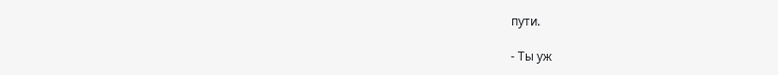пути.

- Ты уж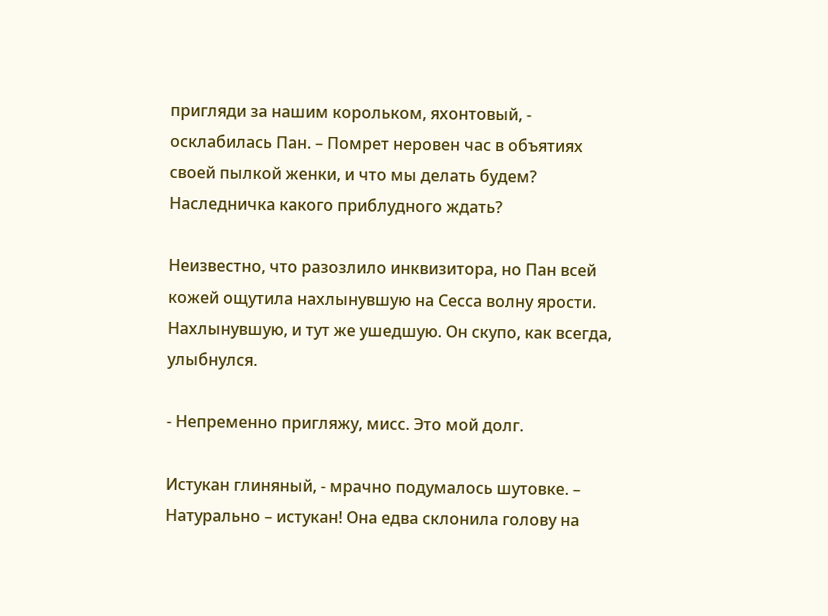пригляди за нашим корольком, яхонтовый, - осклабилась Пан. – Помрет неровен час в объятиях своей пылкой женки, и что мы делать будем? Наследничка какого приблудного ждать?

Неизвестно, что разозлило инквизитора, но Пан всей кожей ощутила нахлынувшую на Сесса волну ярости. Нахлынувшую, и тут же ушедшую. Он скупо, как всегда, улыбнулся.

- Непременно пригляжу, мисс. Это мой долг.

Истукан глиняный, - мрачно подумалось шутовке. – Натурально – истукан! Она едва склонила голову на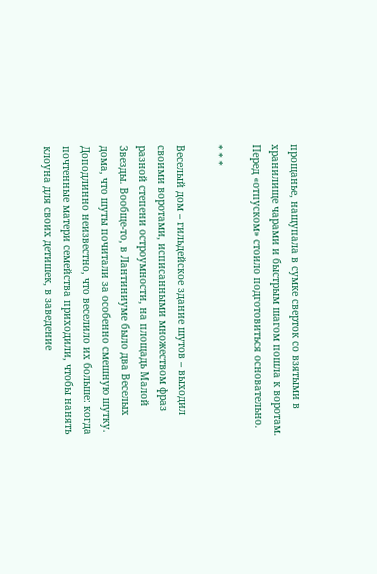прощанье, нащупала в сумке сверток со взятыми в хранилище чарами и быстрым шагом пошла к воротам. Перед «отпуском» стоило подготовиться основательно.

* * *

Веселый дом – гильдейское здание шутов – выходил своими воротами, исписанными множеством фраз разной степени остроумности, на площадь Малой Звезды. Вообще-то, в Лантиниуме было два Веселых дома, что шуты почитали за особенно смешную шутку. Доподлинно неизвестно, что веселило их больше: когда почтенные матери семейства приходили, чтобы нанять клоуна для своих детишек, в заведение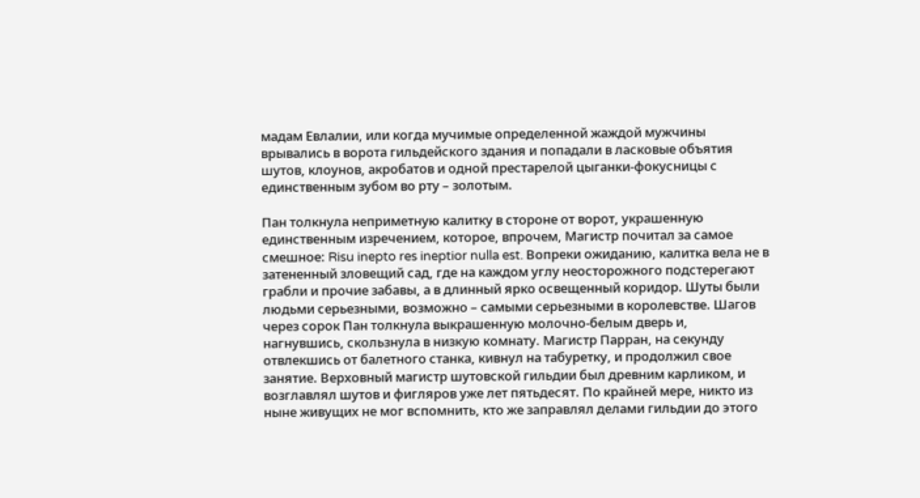мадам Евлалии, или когда мучимые определенной жаждой мужчины врывались в ворота гильдейского здания и попадали в ласковые объятия шутов, клоунов, акробатов и одной престарелой цыганки-фокусницы с единственным зубом во рту – золотым.

Пан толкнула неприметную калитку в стороне от ворот, украшенную единственным изречением, которое, впрочем, Магистр почитал за самое смешное: Risu inepto res ineptior nulla est. Вопреки ожиданию, калитка вела не в затененный зловещий сад, где на каждом углу неосторожного подстерегают грабли и прочие забавы, а в длинный ярко освещенный коридор. Шуты были людьми серьезными, возможно – самыми серьезными в королевстве. Шагов через сорок Пан толкнула выкрашенную молочно-белым дверь и, нагнувшись, скользнула в низкую комнату. Магистр Парран, на секунду отвлекшись от балетного станка, кивнул на табуретку, и продолжил свое занятие. Верховный магистр шутовской гильдии был древним карликом, и возглавлял шутов и фигляров уже лет пятьдесят. По крайней мере, никто из ныне живущих не мог вспомнить, кто же заправлял делами гильдии до этого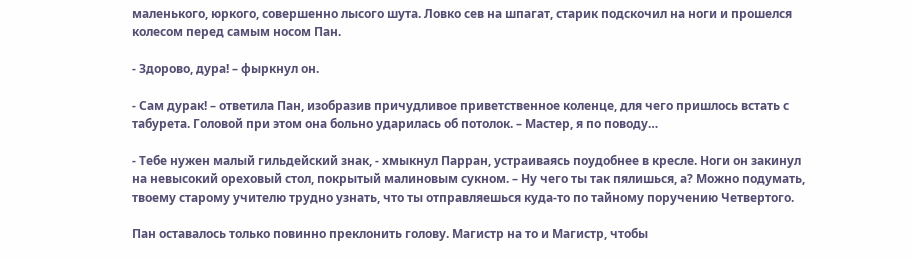маленького, юркого, совершенно лысого шута. Ловко сев на шпагат, старик подскочил на ноги и прошелся колесом перед самым носом Пан.

- Здорово, дура! – фыркнул он.

- Сам дурак! – ответила Пан, изобразив причудливое приветственное коленце, для чего пришлось встать с табурета. Головой при этом она больно ударилась об потолок. – Мастер, я по поводу…

- Тебе нужен малый гильдейский знак, - хмыкнул Парран, устраиваясь поудобнее в кресле. Ноги он закинул на невысокий ореховый стол, покрытый малиновым сукном. – Ну чего ты так пялишься, а? Можно подумать, твоему старому учителю трудно узнать, что ты отправляешься куда-то по тайному поручению Четвертого.

Пан оставалось только повинно преклонить голову. Магистр на то и Магистр, чтобы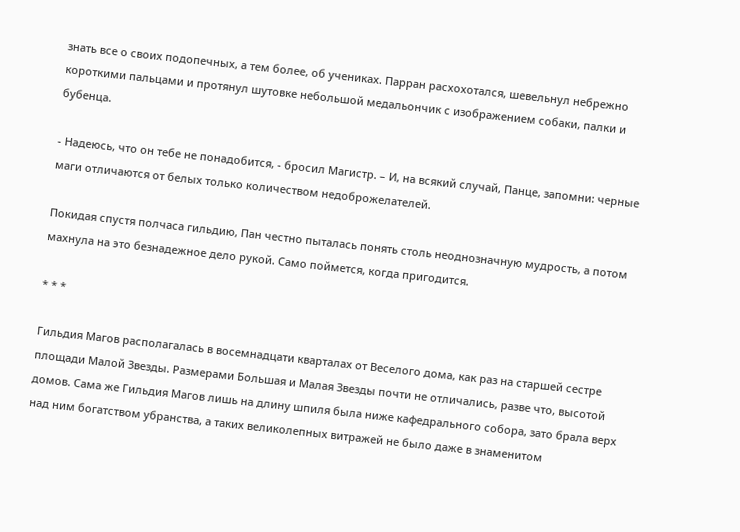знать все о своих подопечных, а тем более, об учениках. Парран расхохотался, шевельнул небрежно короткими пальцами и протянул шутовке небольшой медальончик с изображением собаки, палки и бубенца.

- Надеюсь, что он тебе не понадобится, - бросил Магистр. – И, на всякий случай, Панце, запомни: черные маги отличаются от белых только количеством недоброжелателей.

Покидая спустя полчаса гильдию, Пан честно пыталась понять столь неоднозначную мудрость, а потом махнула на это безнадежное дело рукой. Само поймется, когда пригодится.

* * *

Гильдия Магов располагалась в восемнадцати кварталах от Веселого дома, как раз на старшей сестре площади Малой Звезды. Размерами Большая и Малая Звезды почти не отличались, разве что, высотой домов. Сама же Гильдия Магов лишь на длину шпиля была ниже кафедрального собора, зато брала верх над ним богатством убранства, а таких великолепных витражей не было даже в знаменитом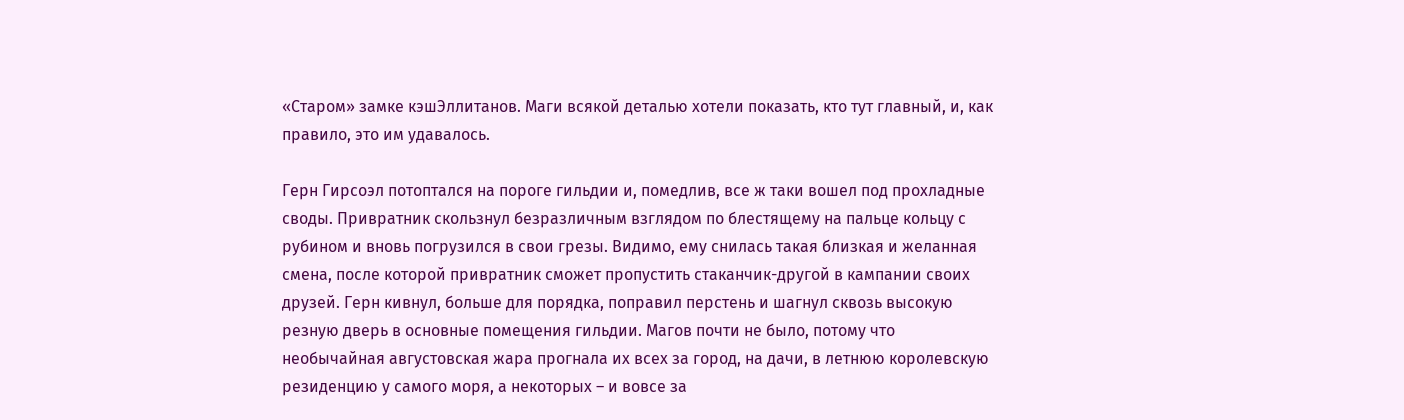«Старом» замке кэшЭллитанов. Маги всякой деталью хотели показать, кто тут главный, и, как правило, это им удавалось.

Герн Гирсоэл потоптался на пороге гильдии и, помедлив, все ж таки вошел под прохладные своды. Привратник скользнул безразличным взглядом по блестящему на пальце кольцу с рубином и вновь погрузился в свои грезы. Видимо, ему снилась такая близкая и желанная смена, после которой привратник сможет пропустить стаканчик-другой в кампании своих друзей. Герн кивнул, больше для порядка, поправил перстень и шагнул сквозь высокую резную дверь в основные помещения гильдии. Магов почти не было, потому что необычайная августовская жара прогнала их всех за город, на дачи, в летнюю королевскую резиденцию у самого моря, а некоторых – и вовсе за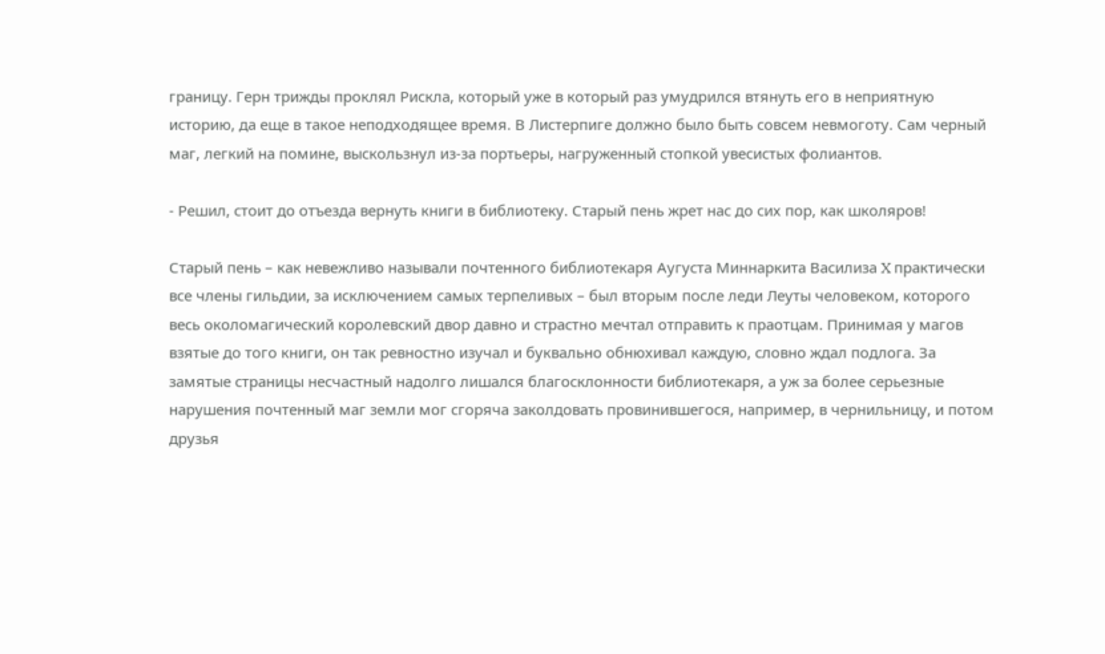границу. Герн трижды проклял Рискла, который уже в который раз умудрился втянуть его в неприятную историю, да еще в такое неподходящее время. В Листерпиге должно было быть совсем невмоготу. Сам черный маг, легкий на помине, выскользнул из-за портьеры, нагруженный стопкой увесистых фолиантов.

- Решил, стоит до отъезда вернуть книги в библиотеку. Старый пень жрет нас до сих пор, как школяров!

Старый пень – как невежливо называли почтенного библиотекаря Аугуста Миннаркита Василиза X практически все члены гильдии, за исключением самых терпеливых – был вторым после леди Леуты человеком, которого весь околомагический королевский двор давно и страстно мечтал отправить к праотцам. Принимая у магов взятые до того книги, он так ревностно изучал и буквально обнюхивал каждую, словно ждал подлога. За замятые страницы несчастный надолго лишался благосклонности библиотекаря, а уж за более серьезные нарушения почтенный маг земли мог сгоряча заколдовать провинившегося, например, в чернильницу, и потом друзья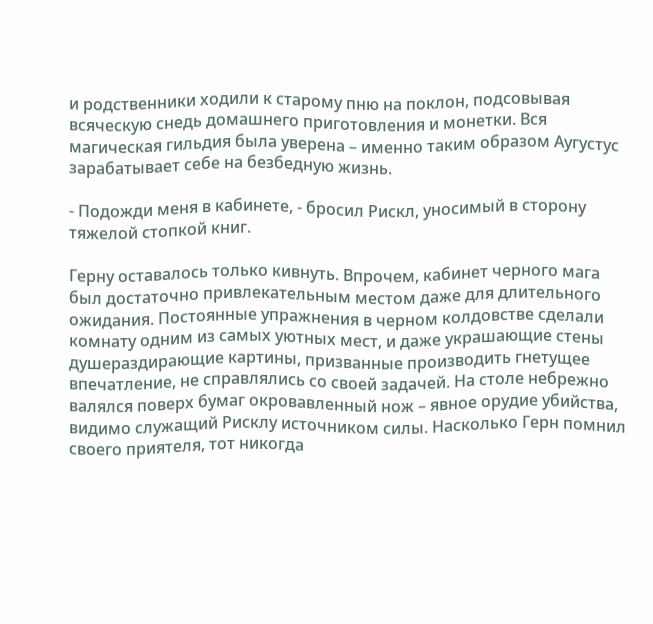и родственники ходили к старому пню на поклон, подсовывая всяческую снедь домашнего приготовления и монетки. Вся магическая гильдия была уверена – именно таким образом Аугустус зарабатывает себе на безбедную жизнь.

- Подожди меня в кабинете, - бросил Рискл, уносимый в сторону тяжелой стопкой книг.

Герну оставалось только кивнуть. Впрочем, кабинет черного мага был достаточно привлекательным местом даже для длительного ожидания. Постоянные упражнения в черном колдовстве сделали комнату одним из самых уютных мест, и даже украшающие стены душераздирающие картины, призванные производить гнетущее впечатление, не справлялись со своей задачей. На столе небрежно валялся поверх бумаг окровавленный нож – явное орудие убийства, видимо служащий Рисклу источником силы. Насколько Герн помнил своего приятеля, тот никогда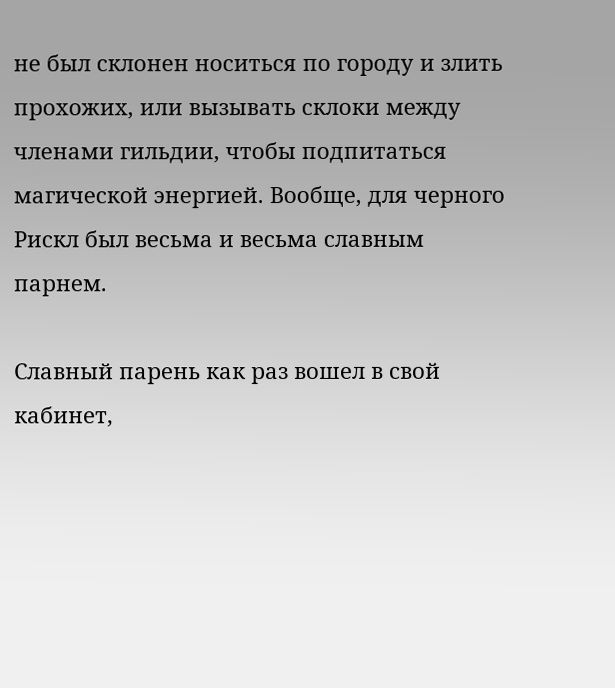не был склонен носиться по городу и злить прохожих, или вызывать склоки между членами гильдии, чтобы подпитаться магической энергией. Вообще, для черного Рискл был весьма и весьма славным парнем.

Славный парень как раз вошел в свой кабинет,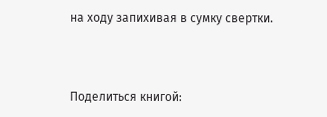на ходу запихивая в сумку свертки.



Поделиться книгой: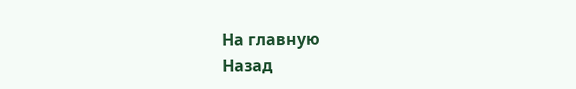На главную
Назад